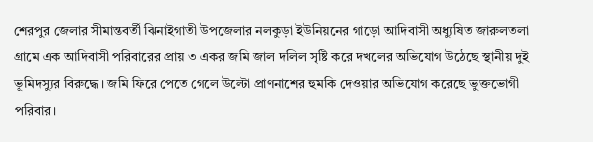শেরপুর জেলার সীমান্তবর্তী ঝিনাইগাতী উপজেলার নলকুড়া ইউনিয়নের গাড়ো আদিবাসী অধ্যুষিত জারুলতলা গ্রামে এক আদিবাসী পরিবারের প্রায় ৩ একর জমি জাল দলিল সৃষ্টি করে দখলের অভিযোগ উঠেছে স্থানীয় দুই ভূমিদস্যুর বিরুদ্ধে। জমি ফিরে পেতে গেলে উল্টো প্রাণনাশের হুমকি দেওয়ার অভিযোগ করেছে ভুক্তভোগী পরিবার।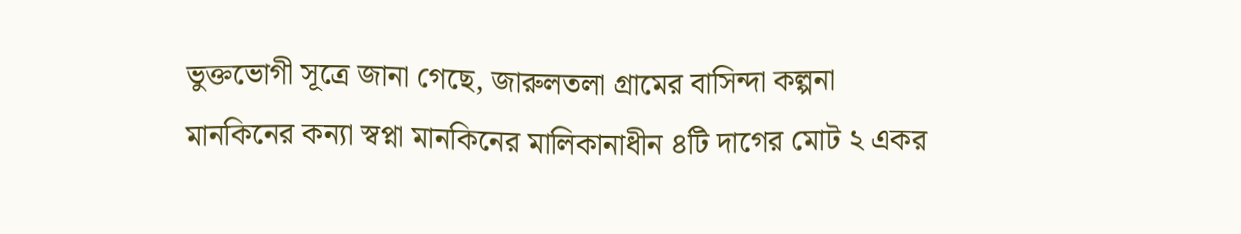ভুক্তভোগী সূত্রে জানা গেছে, জারুলতলা গ্রামের বাসিন্দা কল্পনা মানকিনের কন্যা স্বপ্না মানকিনের মালিকানাধীন ৪টি দাগের মোট ২ একর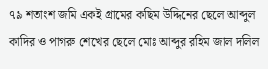৭৯ শতাংশ জমি একই গ্রামের কছিম উদ্দিনের ছেলে আব্দুল কাদির ও পাগরু শেখের ছেলে মোঃ আব্দুর রহিম জাল দলিল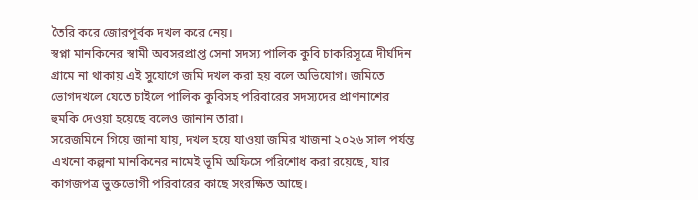তৈরি করে জোরপূর্বক দখল করে নেয়।
স্বপ্না মানকিনের স্বামী অবসরপ্রাপ্ত সেনা সদস্য পালিক কুবি চাকরিসূত্রে দীর্ঘদিন গ্রামে না থাকায় এই সুযোগে জমি দখল করা হয় বলে অভিযোগ। জমিতে ভোগদখলে যেতে চাইলে পালিক কুবিসহ পরিবারের সদস্যদের প্রাণনাশের হুমকি দেওয়া হয়েছে বলেও জানান তারা।
সরেজমিনে গিয়ে জানা যায়, দখল হয়ে যাওয়া জমির খাজনা ২০২৬ সাল পর্যন্ত এখনো কল্পনা মানকিনের নামেই ভূমি অফিসে পরিশোধ করা রয়েছে, যার কাগজপত্র ভুক্তভোগী পরিবারের কাছে সংরক্ষিত আছে।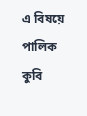এ বিষয়ে পালিক কুবি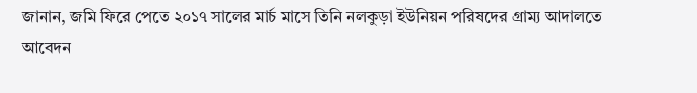জানান, জমি ফিরে পেতে ২০১৭ সালের মার্চ মাসে তিনি নলকুড়া ইউনিয়ন পরিষদের গ্রাম্য আদালতে আবেদন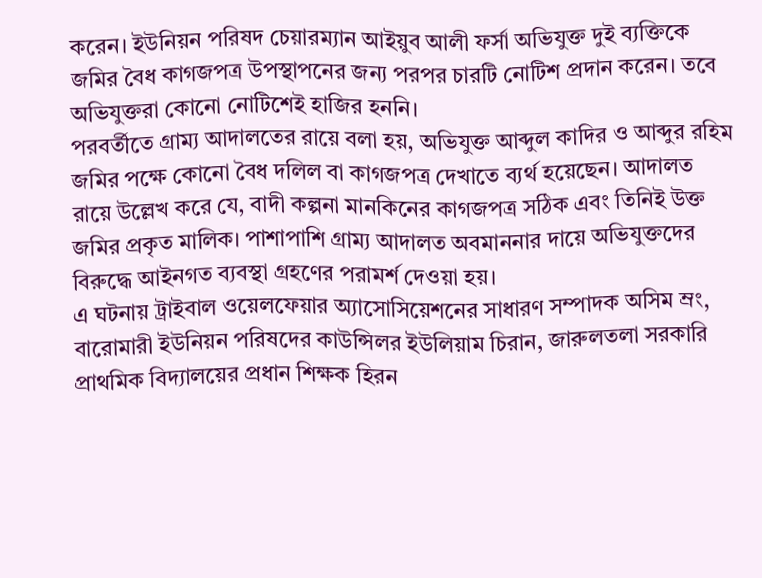করেন। ইউনিয়ন পরিষদ চেয়ারম্যান আইয়ুব আলী ফর্সা অভিযুক্ত দুই ব্যক্তিকে জমির বৈধ কাগজপত্র উপস্থাপনের জন্য পরপর চারটি নোটিশ প্রদান করেন। তবে অভিযুক্তরা কোনো নোটিশেই হাজির হননি।
পরবর্তীতে গ্রাম্য আদালতের রায়ে বলা হয়, অভিযুক্ত আব্দুল কাদির ও আব্দুর রহিম জমির পক্ষে কোনো বৈধ দলিল বা কাগজপত্র দেখাতে ব্যর্থ হয়েছেন। আদালত রায়ে উল্লেখ করে যে, বাদী কল্পনা মানকিনের কাগজপত্র সঠিক এবং তিনিই উক্ত জমির প্রকৃত মালিক। পাশাপাশি গ্রাম্য আদালত অবমাননার দায়ে অভিযুক্তদের বিরুদ্ধে আইনগত ব্যবস্থা গ্রহণের পরামর্শ দেওয়া হয়।
এ ঘটনায় ট্রাইবাল ওয়েলফেয়ার অ্যাসোসিয়েশনের সাধারণ সম্পাদক অসিম ম্রং, বারোমারী ইউনিয়ন পরিষদের কাউন্সিলর ইউলিয়াম চিরান, জারুলতলা সরকারি প্রাথমিক বিদ্যালয়ের প্রধান শিক্ষক হিরন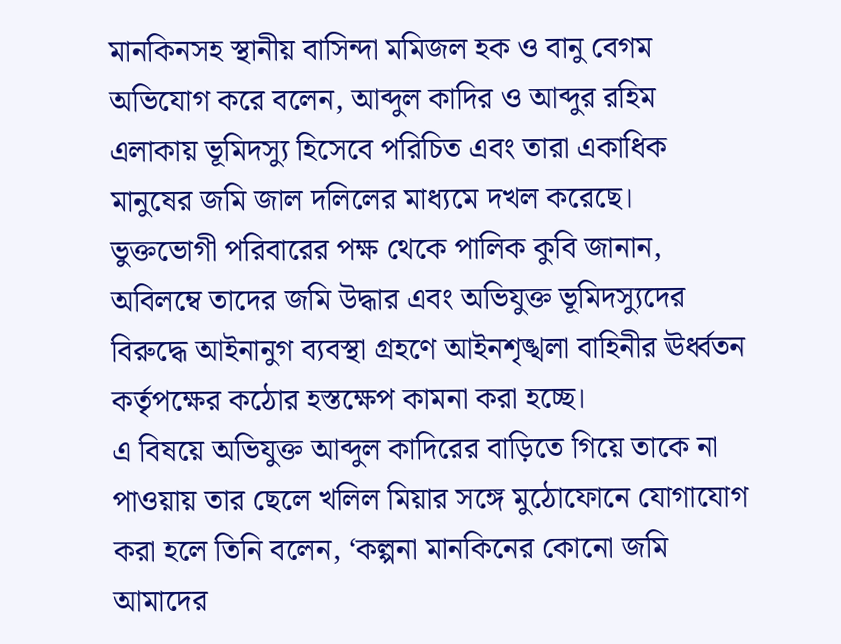মানকিনসহ স্থানীয় বাসিন্দা মমিজল হক ও বানু বেগম অভিযোগ করে বলেন, আব্দুল কাদির ও আব্দুর রহিম এলাকায় ভূমিদস্যু হিসেবে পরিচিত এবং তারা একাধিক মানুষের জমি জাল দলিলের মাধ্যমে দখল করেছে।
ভুক্তভোগী পরিবারের পক্ষ থেকে পালিক কুবি জানান, অবিলম্বে তাদের জমি উদ্ধার এবং অভিযুক্ত ভূমিদস্যুদের বিরুদ্ধে আইনানুগ ব্যবস্থা গ্রহণে আইনশৃঙ্খলা বাহিনীর ঊর্ধ্বতন কর্তৃপক্ষের কঠোর হস্তক্ষেপ কামনা করা হচ্ছে।
এ বিষয়ে অভিযুক্ত আব্দুল কাদিরের বাড়িতে গিয়ে তাকে না পাওয়ায় তার ছেলে খলিল মিয়ার সঙ্গে মুঠোফোনে যোগাযোগ করা হলে তিনি বলেন, ‘কল্পনা মানকিনের কোনো জমি আমাদের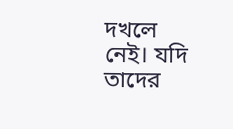দখলে নেই। যদি তাদের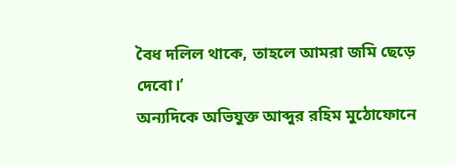বৈধ দলিল থাকে, তাহলে আমরা জমি ছেড়ে দেবো।’
অন্যদিকে অভিযুক্ত আব্দুর রহিম মুঠোফোনে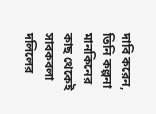দাবি করেন, তিনি কল্পনা মানকিনের কাছ থেকেই সাবকবলা দলিলের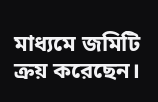মাধ্যমে জমিটি ক্রয় করেছেন।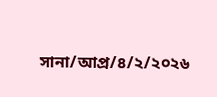সানা/আপ্র/৪/২/২০২৬